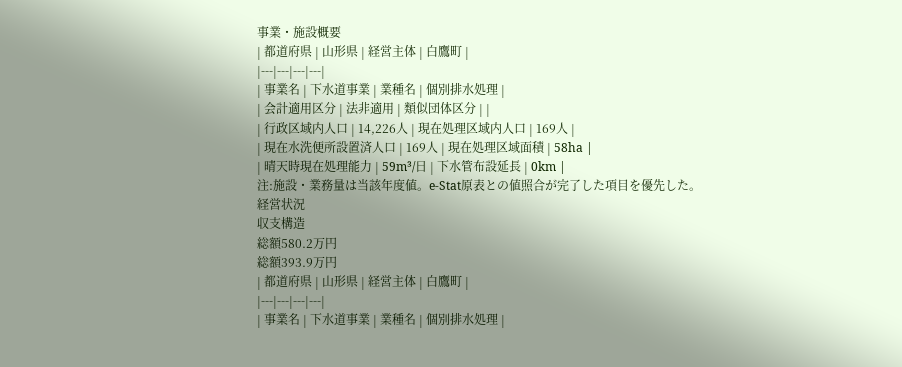事業・施設概要
| 都道府県 | 山形県 | 経営主体 | 白鷹町 |
|---|---|---|---|
| 事業名 | 下水道事業 | 業種名 | 個別排水処理 |
| 会計適用区分 | 法非適用 | 類似団体区分 | |
| 行政区域内人口 | 14,226人 | 現在処理区域内人口 | 169人 |
| 現在水洗便所設置済人口 | 169人 | 現在処理区域面積 | 58ha |
| 晴天時現在処理能力 | 59m³/日 | 下水管布設延長 | 0km |
注:施設・業務量は当該年度値。e-Stat原表との値照合が完了した項目を優先した。
経営状況
収支構造
総額580.2万円
総額393.9万円
| 都道府県 | 山形県 | 経営主体 | 白鷹町 |
|---|---|---|---|
| 事業名 | 下水道事業 | 業種名 | 個別排水処理 |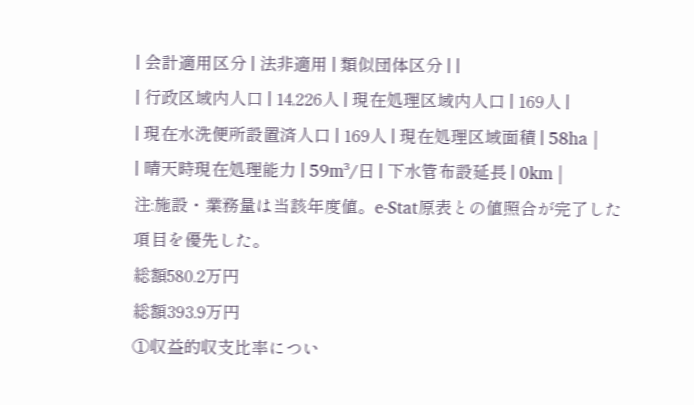| 会計適用区分 | 法非適用 | 類似団体区分 | |
| 行政区域内人口 | 14,226人 | 現在処理区域内人口 | 169人 |
| 現在水洗便所設置済人口 | 169人 | 現在処理区域面積 | 58ha |
| 晴天時現在処理能力 | 59m³/日 | 下水管布設延長 | 0km |
注:施設・業務量は当該年度値。e-Stat原表との値照合が完了した項目を優先した。
総額580.2万円
総額393.9万円
①収益的収支比率につい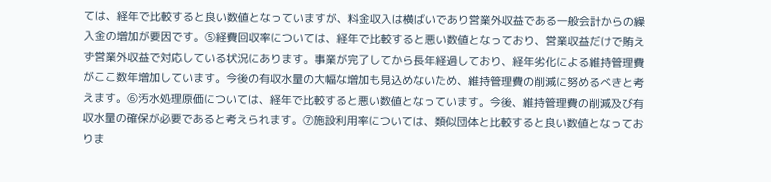ては、経年で比較すると良い数値となっていますが、料金収入は横ばいであり営業外収益である一般会計からの繰入金の増加が要因です。⑤経費回収率については、経年で比較すると悪い数値となっており、営業収益だけで賄えず営業外収益で対応している状況にあります。事業が完了してから長年経過しており、経年劣化による維持管理費がここ数年増加しています。今後の有収水量の大幅な増加も見込めないため、維持管理費の削減に努めるべきと考えます。⑥汚水処理原価については、経年で比較すると悪い数値となっています。今後、維持管理費の削減及び有収水量の確保が必要であると考えられます。⑦施設利用率については、類似団体と比較すると良い数値となっておりま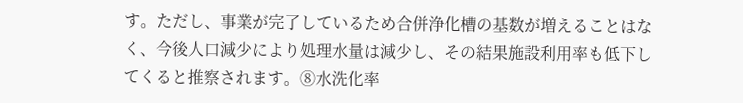す。ただし、事業が完了しているため合併浄化槽の基数が増えることはなく、今後人口減少により処理水量は減少し、その結果施設利用率も低下してくると推察されます。⑧水洗化率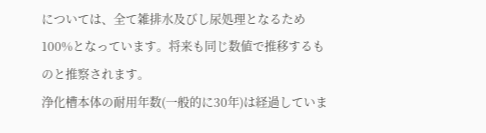については、全て雑排水及びし尿処理となるため100%となっています。将来も同じ数値で推移するものと推察されます。
浄化槽本体の耐用年数(一般的に30年)は経過していま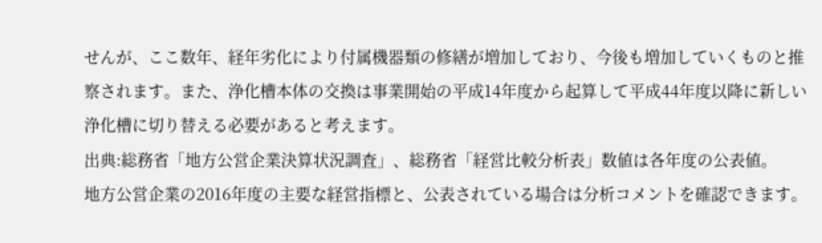せんが、ここ数年、経年劣化により付属機器類の修繕が増加しており、今後も増加していくものと推察されます。また、浄化槽本体の交換は事業開始の平成14年度から起算して平成44年度以降に新しい浄化槽に切り替える必要があると考えます。
出典:総務省「地方公営企業決算状況調査」、総務省「経営比較分析表」数値は各年度の公表値。
地方公営企業の2016年度の主要な経営指標と、公表されている場合は分析コメントを確認できます。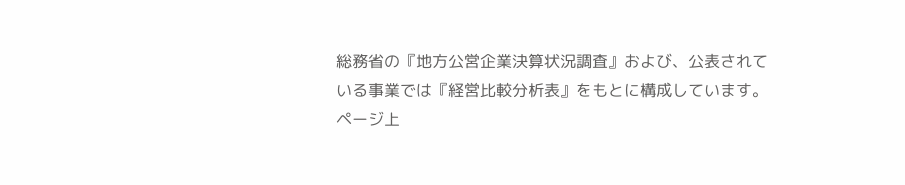総務省の『地方公営企業決算状況調査』および、公表されている事業では『経営比較分析表』をもとに構成しています。
ページ上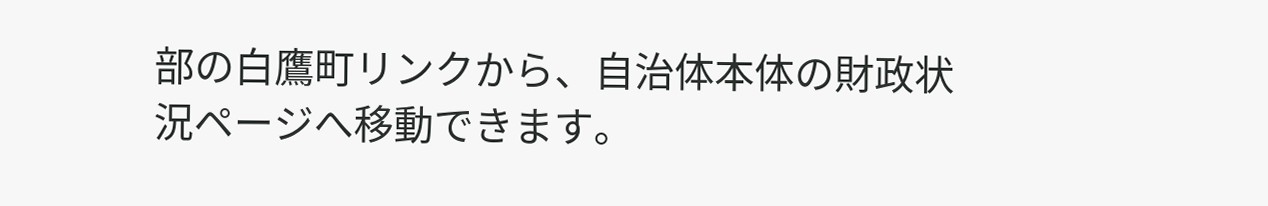部の白鷹町リンクから、自治体本体の財政状況ページへ移動できます。